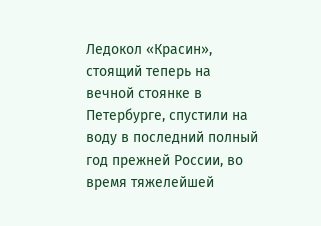Ледокол «Красин», стоящий теперь на вечной стоянке в Петербурге, спустили на воду в последний полный год прежней России, во время тяжелейшей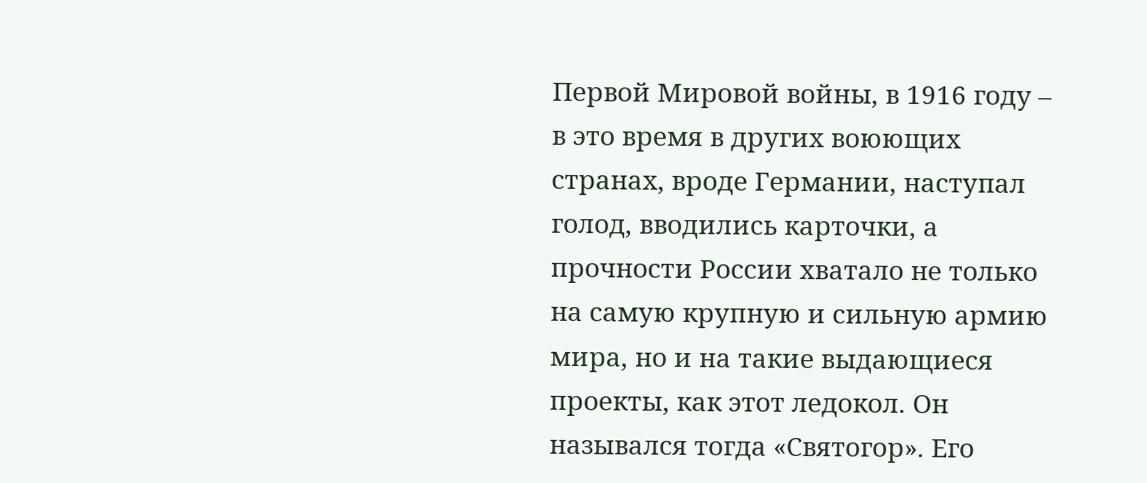Первой Мировой войны, в 1916 году – в это время в других воюющих странах, вроде Германии, наступал голод, вводились карточки, а прочности России хватало не только на самую крупную и сильную армию мира, но и на такие выдающиеся проекты, как этот ледокол. Он назывался тогда «Святогор». Его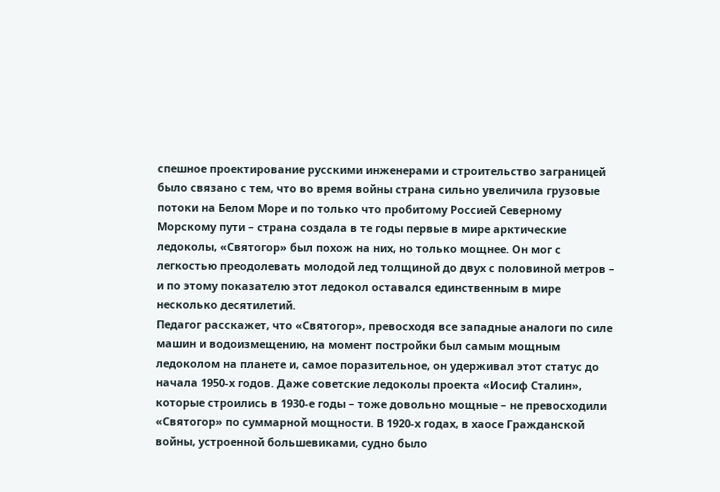спешное проектирование русскими инженерами и строительство заграницей было связано с тем, что во время войны страна сильно увеличила грузовые потоки на Белом Море и по только что пробитому Россией Северному Морскому пути – страна создала в те годы первые в мире арктические ледоколы, «Святогор» был похож на них, но только мощнее. Он мог с легкостью преодолевать молодой лед толщиной до двух с половиной метров – и по этому показателю этот ледокол оставался единственным в мире несколько десятилетий.
Педагог расскажет, что «Святогор», превосходя все западные аналоги по силе машин и водоизмещению, на момент постройки был самым мощным ледоколом на планете и, самое поразительное, он удерживал этот статус до начала 1950-х годов. Даже советские ледоколы проекта «Иосиф Сталин», которые строились в 1930-е годы – тоже довольно мощные – не превосходили «Святогор» по суммарной мощности. В 1920-х годах, в хаосе Гражданской войны, устроенной большевиками, судно было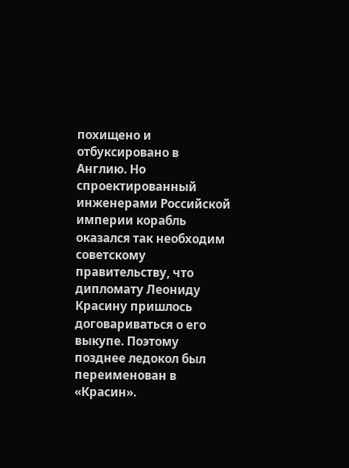похищено и отбуксировано в Англию. Но спроектированный инженерами Российской империи корабль оказался так необходим советскому правительству, что дипломату Леониду Красину пришлось договариваться о его выкупе. Поэтому позднее ледокол был переименован в «Красин».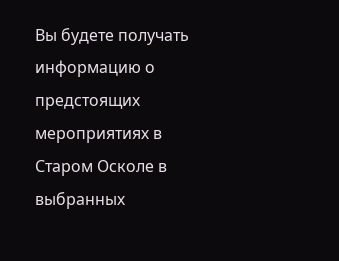Вы будете получать информацию о предстоящих мероприятиях в Старом Осколе в выбранных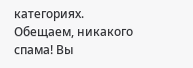категориях.
Обещаем, никакого спама! Вы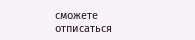сможете отписаться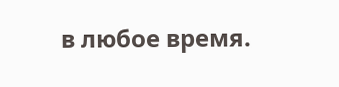в любое время.